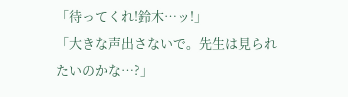「待ってくれ!鈴木…ッ!」
「大きな声出さないで。先生は見られたいのかな…?」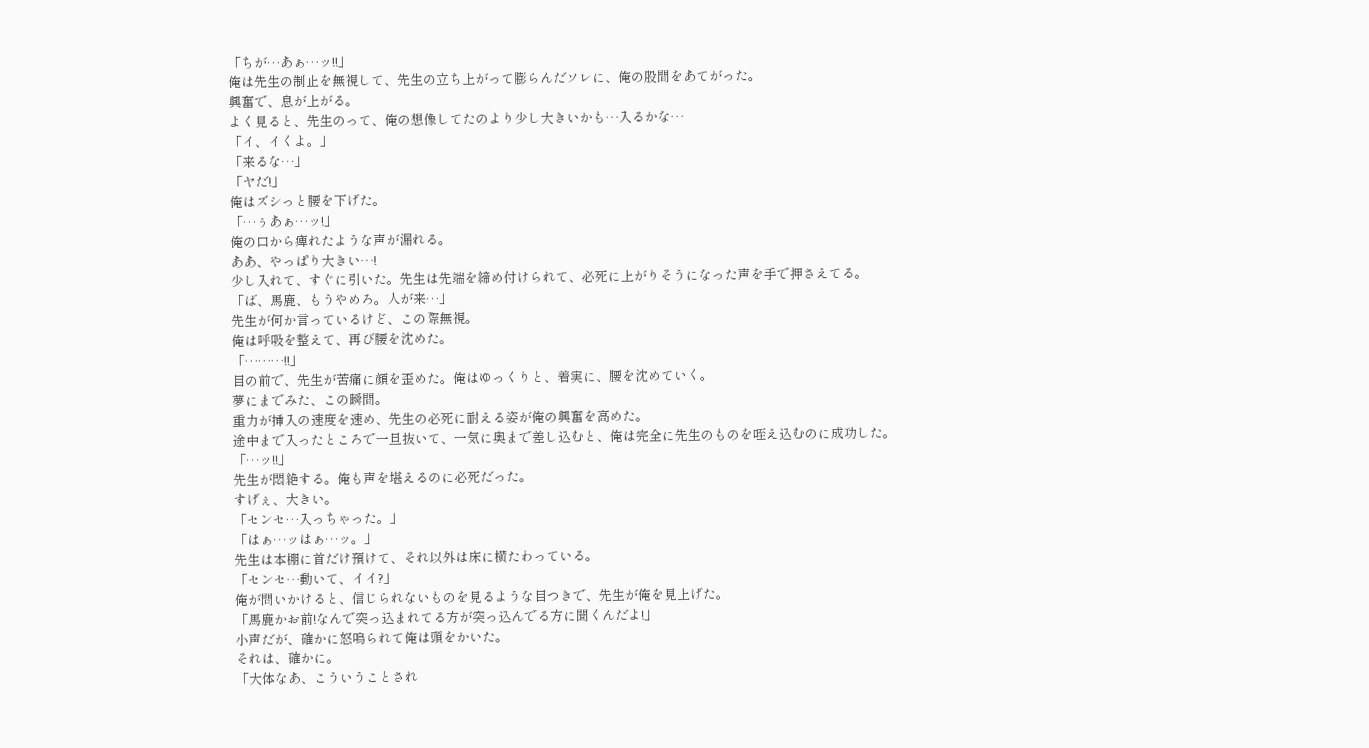「ちが…あぁ…ッ!!」
俺は先生の制止を無視して、先生の立ち上がって膨らんだソレに、俺の股間をあてがった。
興奮で、息が上がる。
よく見ると、先生のって、俺の想像してたのより少し大きいかも…入るかな…
「イ、イくよ。」
「来るな…」
「ヤだ!」
俺はズシっと腰を下げた。
「…ぅあぁ…ッ!」
俺の口から痺れたような声が漏れる。
ああ、やっぱり大きい…!
少し入れて、すぐに引いた。先生は先端を締め付けられて、必死に上がりそうになった声を手で押さえてる。
「ば、馬鹿、もうやめろ。人が来…」
先生が何か言っているけど、この際無視。
俺は呼吸を整えて、再び腰を沈めた。
「………!!」
目の前で、先生が苦痛に顔を歪めた。俺はゆっくりと、着実に、腰を沈めていく。
夢にまでみた、この瞬間。
重力が挿入の速度を速め、先生の必死に耐える姿が俺の興奮を高めた。
途中まで入ったところで一旦抜いて、一気に奥まで差し込むと、俺は完全に先生のものを咥え込むのに成功した。
「…ッ!!」
先生が悶絶する。俺も声を堪えるのに必死だった。
すげぇ、大きい。
「センセ…入っちゃった。」
「はぁ…ッはぁ…ッ。」
先生は本棚に首だけ預けて、それ以外は床に横たわっている。
「センセ…動いて、イイ?」
俺が問いかけると、信じられないものを見るような目つきで、先生が俺を見上げた。
「馬鹿かお前!なんで突っ込まれてる方が突っ込んでる方に聞くんだよ!」
小声だが、確かに怒鳴られて俺は頭をかいた。
それは、確かに。
「大体なあ、こういうことされ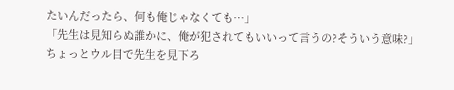たいんだったら、何も俺じゃなくても…」
「先生は見知らぬ誰かに、俺が犯されてもいいって言うの?そういう意味?」
ちょっとウル目で先生を見下ろ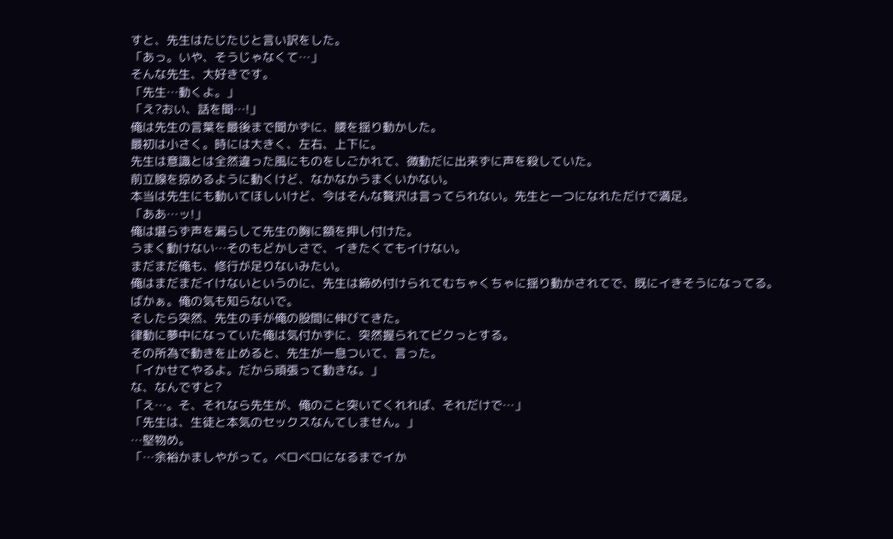すと、先生はたじたじと言い訳をした。
「あっ。いや、そうじゃなくて…」
そんな先生、大好きです。
「先生…動くよ。」
「え?おい、話を聞…!」
俺は先生の言葉を最後まで聞かずに、腰を揺り動かした。
最初は小さく。時には大きく、左右、上下に。
先生は意識とは全然違った風にものをしごかれて、微動だに出来ずに声を殺していた。
前立腺を掠めるように動くけど、なかなかうまくいかない。
本当は先生にも動いてほしいけど、今はそんな贅沢は言ってられない。先生と一つになれただけで満足。
「ああ…ッ!」
俺は堪らず声を漏らして先生の胸に額を押し付けた。
うまく動けない…そのもどかしさで、イきたくてもイけない。
まだまだ俺も、修行が足りないみたい。
俺はまだまだイけないというのに、先生は締め付けられてむちゃくちゃに揺り動かされてで、既にイきそうになってる。
ばかぁ。俺の気も知らないで。
そしたら突然、先生の手が俺の股間に伸びてきた。
律動に夢中になっていた俺は気付かずに、突然握られてビクっとする。
その所為で動きを止めると、先生が一息ついて、言った。
「イかせてやるよ。だから頑張って動きな。」
な、なんですと?
「え…。そ、それなら先生が、俺のこと突いてくれれば、それだけで…」
「先生は、生徒と本気のセックスなんてしません。」
…堅物め。
「…余裕かましやがって。ベロベロになるまでイか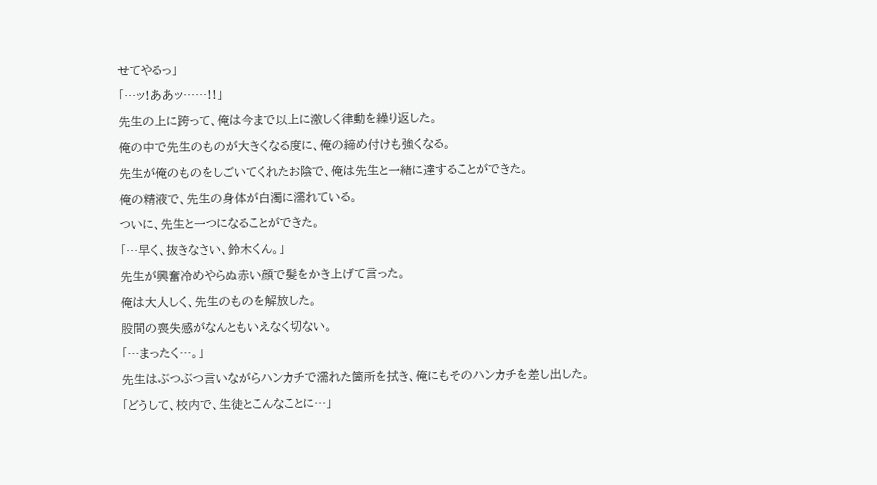せてやるっ」
「…ッ!ああッ……!!」
先生の上に跨って、俺は今まで以上に激しく律動を繰り返した。
俺の中で先生のものが大きくなる度に、俺の締め付けも強くなる。
先生が俺のものをしごいてくれたお陰で、俺は先生と一緒に達することができた。
俺の精液で、先生の身体が白濁に濡れている。
ついに、先生と一つになることができた。
「…早く、抜きなさい、鈴木くん。」
先生が興奮冷めやらぬ赤い顔で髪をかき上げて言った。
俺は大人しく、先生のものを解放した。
股間の喪失感がなんともいえなく切ない。
「…まったく…。」
先生はぶつぶつ言いながらハンカチで濡れた箇所を拭き、俺にもそのハンカチを差し出した。
「どうして、校内で、生徒とこんなことに…」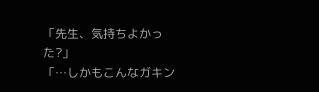「先生、気持ちよかった?」
「…しかもこんなガキン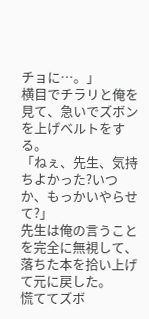チョに…。」
横目でチラリと俺を見て、急いでズボンを上げベルトをする。
「ねぇ、先生、気持ちよかった?いつか、もっかいやらせて?」
先生は俺の言うことを完全に無視して、落ちた本を拾い上げて元に戻した。
慌ててズボ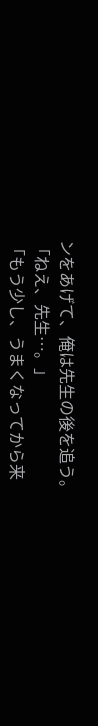ンをあげて、俺は先生の後を追う。
「ねえ、先生…。」
「もう少し、うまくなってから来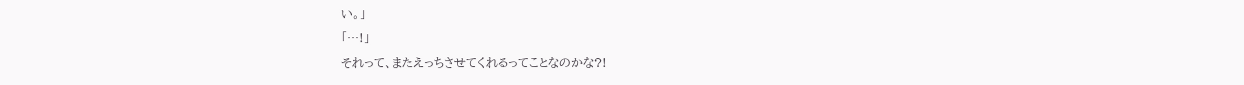い。」
「…!」
それって、またえっちさせてくれるってことなのかな?!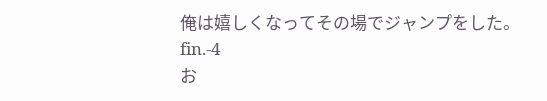俺は嬉しくなってその場でジャンプをした。
fin.-4
お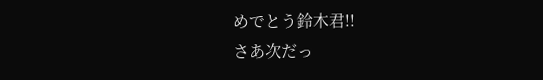めでとう鈴木君!!
さあ次だっ